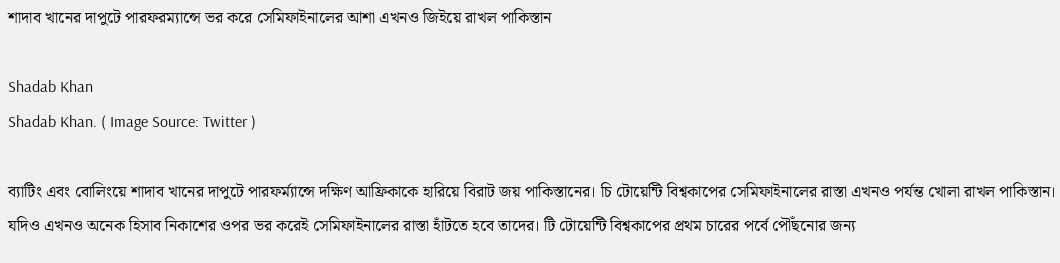শাদাব খানের দাপুটে পারফরম্যান্সে ভর করে সেমিফাইনালের আশা এখনও জিইয়ে রাখল পাকিস্তান

Shadab Khan
Shadab Khan. ( Image Source: Twitter )

ব্যাটিং এবং বোলিংয়ে শাদাব খানের দাপুটে পারফর্ম্যান্সে দক্ষিণ আফ্রিকাকে হারিয়ে বিরাট জয় পাকিস্তানের। চি টোয়েন্টি বিশ্বকাপের সেমিফাইনালের রাস্তা এখনও পর্যন্ত খোলা রাখল পাকিস্তান। যদিও এখনও অনেক হিসাব নিকাশের ওপর ভর করেই সেমিফাইনালের রাস্তা হাঁটতে হবে তাদের। টি টোয়েন্টি বিশ্বকাপের প্রথম চারের পর্বে পৌঁছনোর জন্য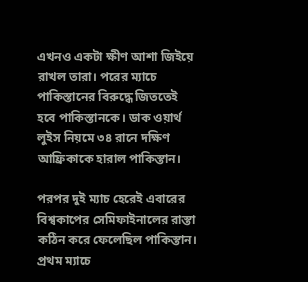এখনও একটা ক্ষীণ আশা জিইয়ে রাখল তারা। পরের ম্যাচে পাকিস্তানের বিরুদ্ধে জিততেই হবে পাকিস্তানকে। ডাক ওয়ার্থ লুইস নিয়মে ৩৪ রানে দক্ষিণ আফ্রিকাকে হারাল পাকিস্তান।

পরপর দুই ম্যাচ হেরেই এবারের বিশ্বকাপের সেমিফাইনালের রাস্তা কঠিন করে ফেলেছিল পাকিস্তান। প্রথম ম্যাচে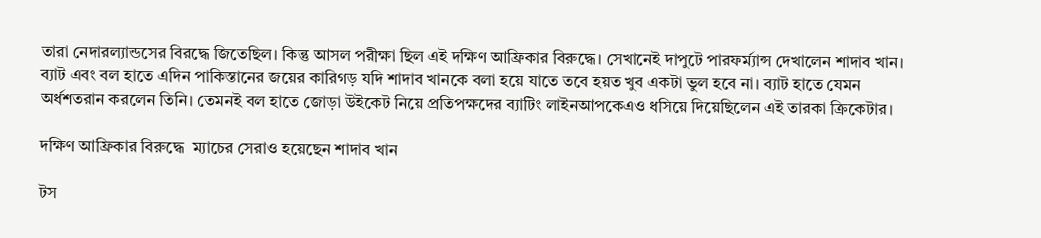তারা নেদারল্যান্ডসের বিরদ্ধে জিতেছিল। কিন্তু আসল পরীক্ষা ছিল এই দক্ষিণ আফ্রিকার বিরুদ্ধে। সেখানেই দাপুটে পারফর্ম্যান্স দেখালেন শাদাব খান। ব্যাট এবং বল হাতে এদিন পাকিস্তানের জয়ের কারিগড় যদি শাদাব খানকে বলা হয়ে যাতে তবে হয়ত খুব একটা ভুল হবে না। ব্যাট হাতে যেমন অর্ধশতরান করলেন তিনি। তেমনই বল হাতে জোড়া উইকেট নিয়ে প্রতিপক্ষদের ব্যাটিং লাইনআপকেএও ধসিয়ে দিয়েছিলেন এই তারকা ক্রিকেটার।

দক্ষিণ আফ্রিকার বিরুদ্ধে  ম্যাচের সেরাও হয়েছেন শাদাব খান

টস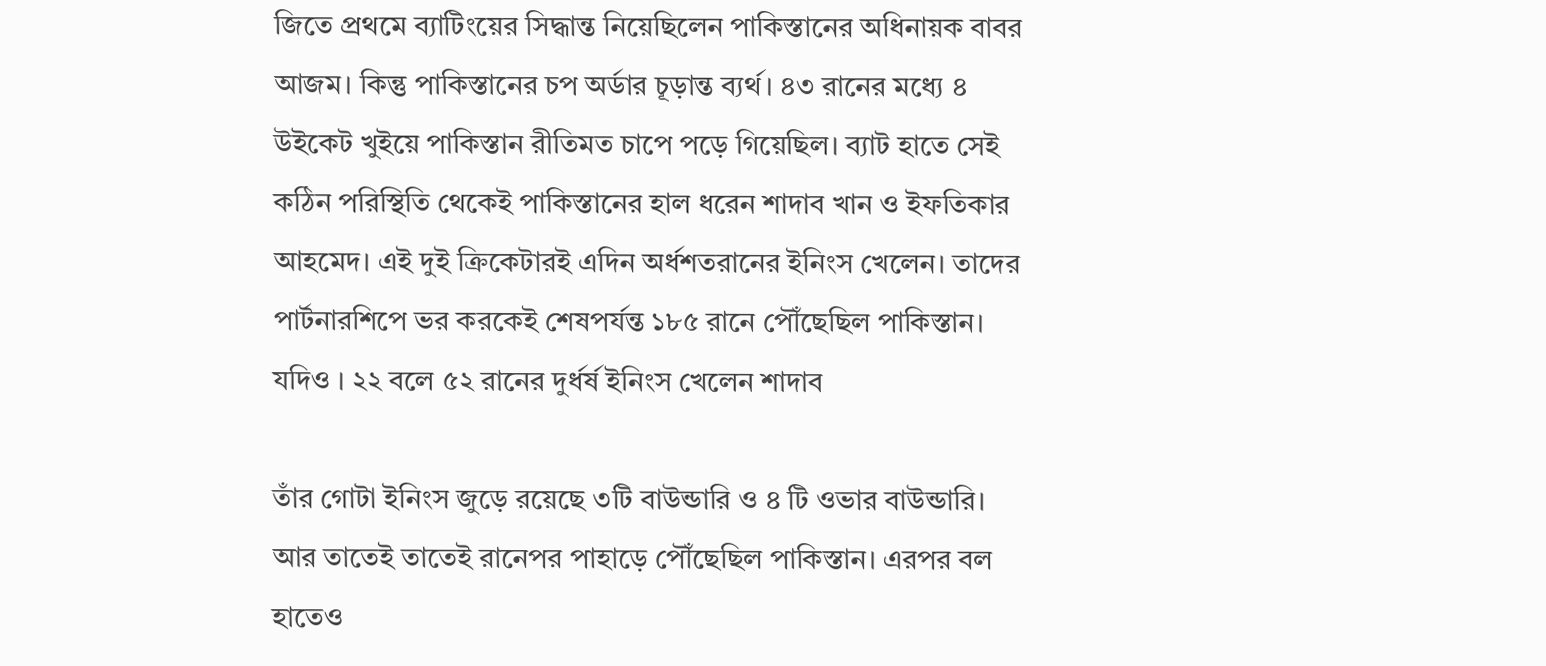জিতে প্রথমে ব্যাটিংয়ের সিদ্ধান্ত নিয়েছিলেন পাকিস্তানের অধিনায়ক বাবর আজম। কিন্তু পাকিস্তানের চপ অর্ডার চূড়ান্ত ব্যর্থ। ৪৩ রানের মধ্যে ৪ উইকেট খুইয়ে পাকিস্তান রীতিমত চাপে পড়ে গিয়েছিল। ব্যাট হাতে সেই কঠিন পরিস্থিতি থেকেই পাকিস্তানের হাল ধরেন শাদাব খান ও ইফতিকার আহমেদ। এই দুই ক্রিকেটারই এদিন অর্ধশতরানের ইনিংস খেলেন। তাদের পার্টনারশিপে ভর করকেই শেষপর্যন্ত ১৮৫ রানে পৌঁছেছিল পাকিস্তান। যদিও । ২২ বলে ৫২ রানের দুর্ধর্ষ ইনিংস খেলেন শাদাব

তাঁর গোটা ইনিংস জুড়ে রয়েছে ৩টি বাউন্ডারি ও ৪ টি ওভার বাউন্ডারি।  আর তাতেই তাতেই রানেপর পাহাড়ে পৌঁছেছিল পাকিস্তান। এরপর বল হাতেও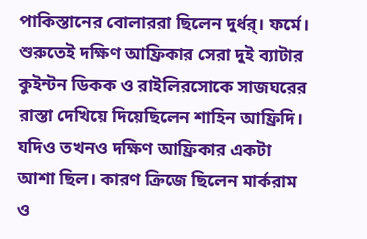পাকিস্তানের বোলাররা ছিলেন দুর্ধর্। ফর্মে। শুরুতেই দক্ষিণ আফ্রিকার সেরা দুই ব্যাটার কুইন্টন ডিকক ও রাইলিরসোকে সাজঘরের রাস্তা দেখিয়ে দিয়েছিলেন শাহিন আফ্রিদি। যদিও তখনও দক্ষিণ আফ্রিকার একটা আশা ছিল। কারণ ক্রিজে ছিলেন মার্করাম ও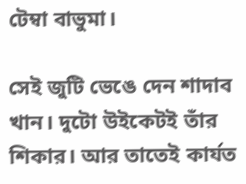টেম্বা বাভুমা।

সেই জুটি ভেঙে দেন শাদাব খান। দুটো উইকেটই তাঁর শিকার। আর তাতেই কার্যত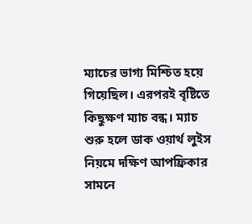ম্যাচের ভাগ্য মিশ্চিত হয়ে গিয়েছিল। এরপরই বৃষ্টিতে কিছুক্ষণ ম্যাচ বন্ধ। ম্যাচ শুরু হলে ডাক ওয়ার্থ লুইস নিয়মে দক্ষিণ আপফ্রিকার সামনে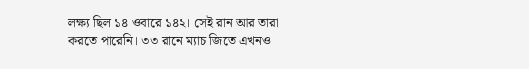লক্ষ্য ছিল ১৪ ওবারে ১৪২। সেই রান আর তারা করতে পারেনি। ৩৩ রানে ম্যাচ জিতে এখনও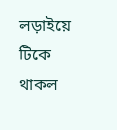লড়াইয়ে টিকে থাকল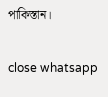পাকিস্তান।

close whatsapp